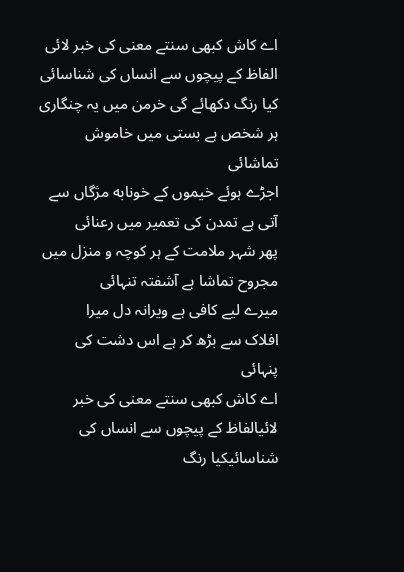اے کاش کبھی سنتے معنی کی خبر لائی
الفاظ کے پیچوں سے انساں کی شناسائی
کیا رنگ دکھائے گی خرمن میں یہ چنگاری
ہر شخص ہے بستی میں خاموش تماشائی
اجڑے ہوئے خیموں کے خونابه مژگاں سے
آتی ہے تمدن کی تعمیر میں رعنائی
پھر شہر ملامت کے ہر کوچہ و منزل میں
مجروح تماشا ہے آشفتہ تنہائی
میرے لیے کافی ہے ویرانہ دل میرا
افلاک سے بڑھ کر ہے اس دشت کی پنہائی
اے کاش کبھی سنتے معنی کی خبر لائیالفاظ کے پیچوں سے انساں کی شناسائیکیا رنگ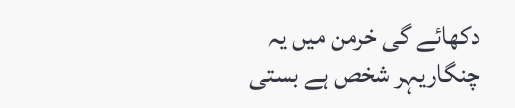دکھائے گی خرمن میں یہ چنگاریہر شخص ہے بستی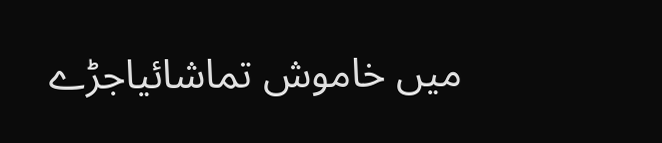میں خاموش تماشائیاجڑے